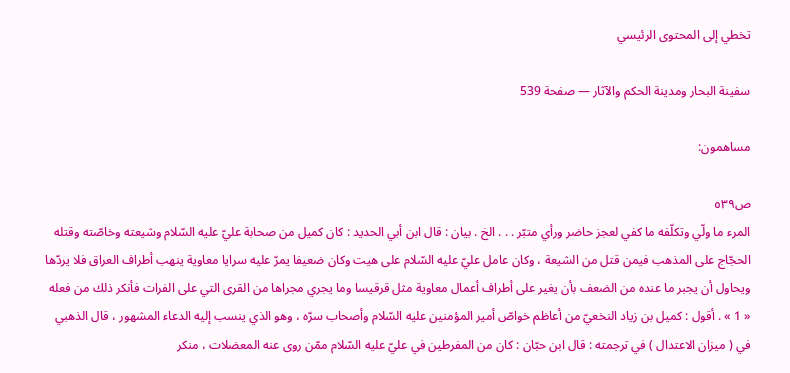تخطي إلى المحتوى الرئيسي

سفينة البحار ومدينة الحكم والآثار — صفحة 539

مساهمون:

ص٥٣٩
المرء ما ولّي وتكلّفه ما كفي لعجز حاضر ورأي متبّر . . . الخ . بيان : قال ابن أبي الحديد : كان كميل من صحابة عليّ عليه السّلام وشيعته وخاصّته وقتله الحجّاج على المذهب فيمن قتل من الشيعة ، وكان عامل عليّ عليه السّلام على هيت وكان ضعيفا يمرّ عليه سرايا معاوية ينهب أطراف العراق فلا يردّها ويحاول أن يجبر ما عنده من الضعف بأن يغير على أطراف أعمال معاوية مثل قرقيسا وما يجري مجراها من القرى التي على الفرات فأنكر ذلك من فعله « 1 » . أقول : كميل بن زياد النخعيّ من أعاظم خواصّ أمير المؤمنين عليه السّلام وأصحاب سرّه ، وهو الذي ينسب إليه الدعاء المشهور ، قال الذهبي في ( ميزان الاعتدال ) في ترجمته : قال ابن حبّان : كان من المفرطين في عليّ عليه السّلام ممّن روى عنه المعضلات ، منكر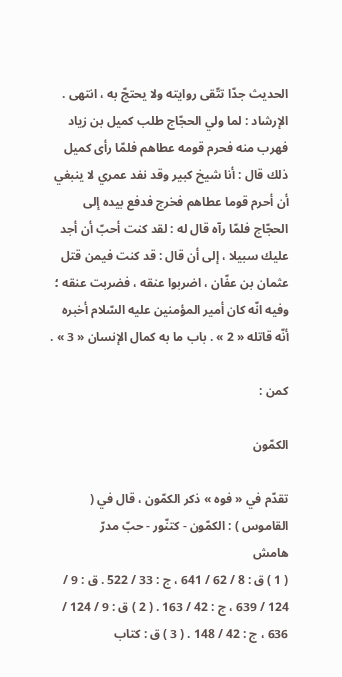الحديث جدّا تتّقى روايته ولا يحتجّ به ، انتهى . الإرشاد : لما ولي الحجّاج طلب كميل بن زياد فهرب منه فحرم قومه عطاهم فلمّا رأى كميل ذلك قال : أنا شيخ كبير وقد نفد عمري لا ينبغي أن أحرم قوما عطاهم فخرج فدفع بيده إلى الحجّاج فلمّا رآه قال له : لقد كنت أحبّ أن أجد عليك سبيلا ، إلى أن قال : قد كنت فيمن قتل عثمان بن عفّان ، اضربوا عنقه ، فضربت عنقه ؛ وفيه انّه كان أمير المؤمنين عليه السّلام أخبره أنّه قاتله « 2 » . باب ما به كمال الإنسان « 3 » .

كمن :

الكمّون

تقدّم في « فوه » ذكر الكمّون ، قال في ( القاموس ) : الكمّون - كتنّور - حبّ مدرّ
هامش
( 1 ) ق : 8 / 62 / 641 ، ج : 33 / 522 . ق : 9 / 124 / 639 ، ج : 42 / 163 . ( 2 ) ق : 9 / 124 / 636 ، ج : 42 / 148 . ( 3 ) ق : كتاب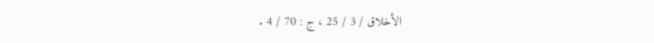الأخلاق / 3 / 25 ، ج : 70 / 4 .